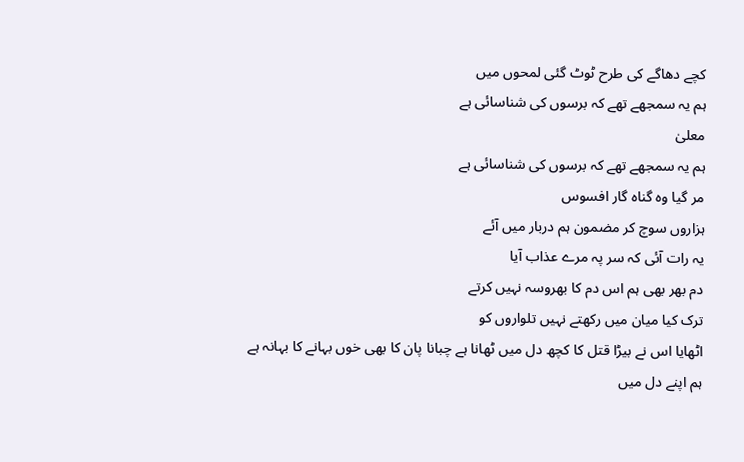کچے دھاگے کی طرح ٹوٹ گئی لمحوں میں
ہم یہ سمجھے تھے کہ برسوں کی شناسائی ہے
معلیٰ
ہم یہ سمجھے تھے کہ برسوں کی شناسائی ہے
مر گیا وہ گناہ گار افسوس
ہزاروں سوچ کر مضمون ہم دربار میں آئے
یہ رات آئی کہ سر پہ مرے عذاب آیا
دم بھر بھی ہم اس دم کا بھروسہ نہیں کرتے
ترک کیا میان میں رکھتے نہیں تلواروں کو
اٹھایا اس نے بیڑا قتل کا کچھ دل میں ٹھانا ہے چبانا پان کا بھی خوں بہانے کا بہانہ ہے
ہم اپنے دل میں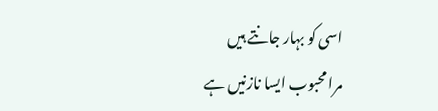اسی کو بہار جانتے ہیں
مرا محبوب ایسا نازنیں ہے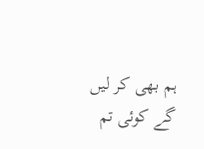ہم بھی کر لیں گے کوئی تم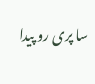سا پری رو پیدا